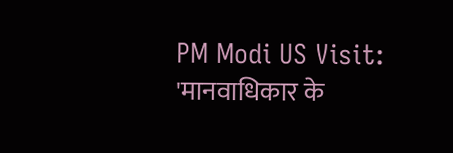PM Modi US Visit: 'मानवाधिकार के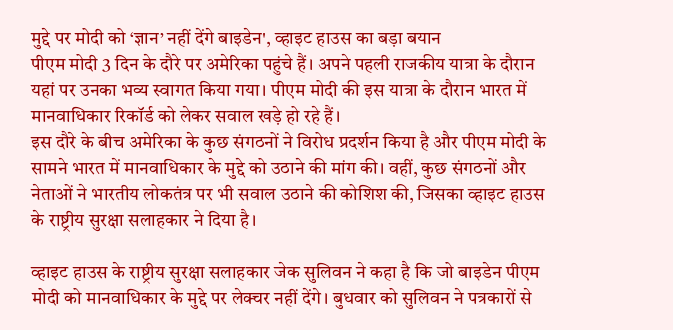मुद्दे पर मोदी को ‘ज्ञान’ नहीं देंगे बाइडेन', व्हाइट हाउस का बड़ा बयान
पीएम मोदी 3 दिन के दौरे पर अमेरिका पहुंचे हैं। अपने पहली राजकीय यात्रा के दौरान यहां पर उनका भव्य स्वागत किया गया। पीएम मोदी की इस यात्रा के दौरान भारत में मानवाधिकार रिकॉर्ड को लेकर सवाल खड़े हो रहे हैं।
इस दौरे के बीच अमेरिका के कुछ संगठनों ने विरोध प्रदर्शन किया है और पीएम मोदी के सामने भारत में मानवाधिकार के मुद्दे को उठाने की मांग की। वहीं, कुछ संगठनों और नेताओं ने भारतीय लोकतंत्र पर भी सवाल उठाने की कोशिश की, जिसका व्हाइट हाउस के राष्ट्रीय सुरक्षा सलाहकार ने दिया है।

व्हाइट हाउस के राष्ट्रीय सुरक्षा सलाहकार जेक सुलिवन ने कहा है कि जो बाइडेन पीएम मोदी को मानवाधिकार के मुद्दे पर लेक्चर नहीं देंगे। बुधवार को सुलिवन ने पत्रकारों से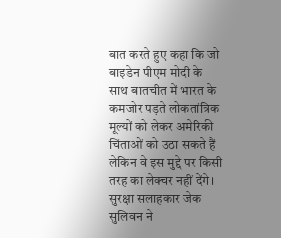बात करते हुए कहा कि जो बाइडेन पीएम मोदी के साथ बातचीत में भारत के कमजोर पड़ते लोकतांत्रिक मूल्यों को लेकर अमेरिकी चिंताओं को उठा सकते हैं लेकिन वे इस मुद्दे पर किसी तरह का लेक्चर नहीं देंगे।
सुरक्षा सलाहकार जेक सुलिवन ने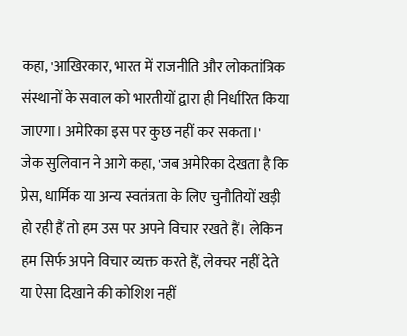कहा, 'आखिरकार, भारत में राजनीति और लोकतांत्रिक संस्थानों के सवाल को भारतीयों द्वारा ही निर्धारित किया जाएगा। अमेरिका इस पर कुछ नहीं कर सकता।'
जेक सुलिवान ने आगे कहा, 'जब अमेरिका देखता है कि प्रेस, धार्मिक या अन्य स्वतंत्रता के लिए चुनौतियों खड़ी हो रही हैं तो हम उस पर अपने विचार रखते हैं। लेकिन हम सिर्फ अपने विचार व्यक्त करते हैं, लेक्चर नहीं देते या ऐसा दिखाने की कोशिश नहीं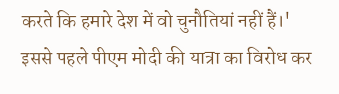करते कि हमारे देश में वो चुनौतियां नहीं हैं।'
इससे पहले पीएम मोदी की यात्रा का विरोध कर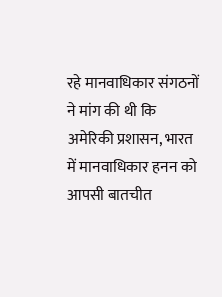रहे मानवाधिकार संगठनों ने मांग की थी कि अमेरिकी प्रशासन, भारत में मानवाधिकार हनन को आपसी बातचीत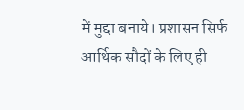में मुद्दा बनाये। प्रशासन सिर्फ आर्थिक सौदों के लिए ही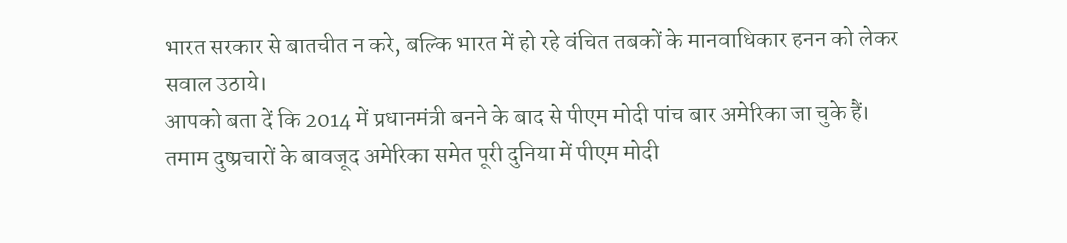भारत सरकार से बातचीत न करे, बल्कि भारत में हो रहे वंचित तबकों के मानवाधिकार हनन को लेकर सवाल उठाये।
आपको बता दें कि 2014 में प्रधानमंत्री बनने के बाद से पीएम मोदी पांच बार अमेरिका जा चुके हैं। तमाम दुष्प्रचारों के बावजूद अमेरिका समेत पूरी दुनिया में पीएम मोदी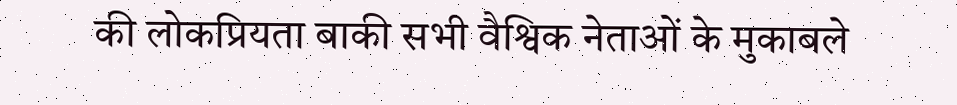की लोकप्रियता बाकी सभी वैश्विक नेताओं के मुकाबले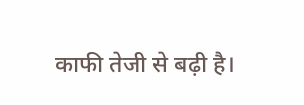काफी तेजी से बढ़ी है।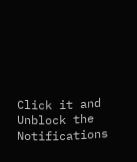Click it and Unblock the Notifications